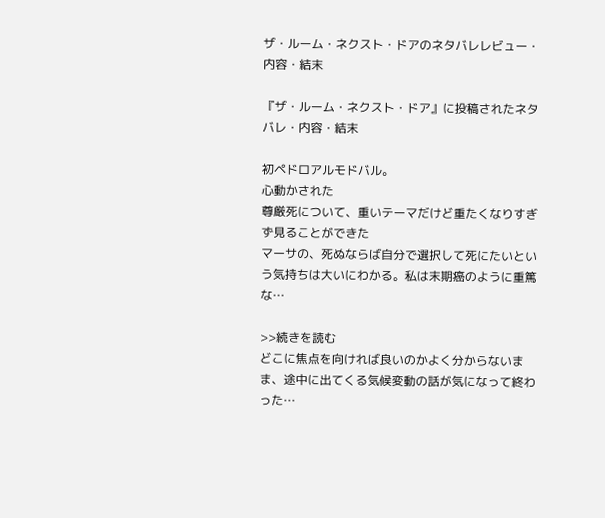ザ・ルーム・ネクスト・ドアのネタバレレビュー・内容・結末

『ザ・ルーム・ネクスト・ドア』に投稿されたネタバレ・内容・結末

初ペドロアルモドバル。
心動かされた
尊厳死について、重いテーマだけど重たくなりすぎず見ることができた
マーサの、死ぬならば自分で選択して死にたいという気持ちは大いにわかる。私は末期癌のように重篤な…

>>続きを読む
どこに焦点を向ければ良いのかよく分からないまま、途中に出てくる気候変動の話が気になって終わった…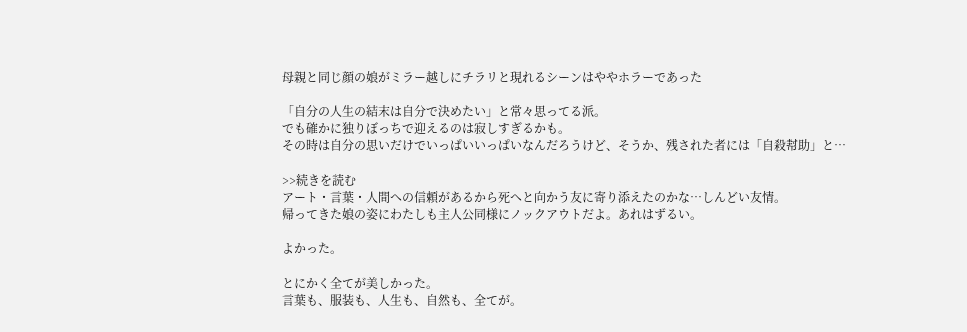母親と同じ顔の娘がミラー越しにチラリと現れるシーンはややホラーであった

「自分の人生の結末は自分で決めたい」と常々思ってる派。
でも確かに独りぼっちで迎えるのは寂しすぎるかも。
その時は自分の思いだけでいっぱいいっぱいなんだろうけど、そうか、残された者には「自殺幇助」と…

>>続きを読む
アート・言葉・人間への信頼があるから死へと向かう友に寄り添えたのかな…しんどい友情。
帰ってきた娘の姿にわたしも主人公同様にノックアウトだよ。あれはずるい。

よかった。

とにかく全てが美しかった。
言葉も、服装も、人生も、自然も、全てが。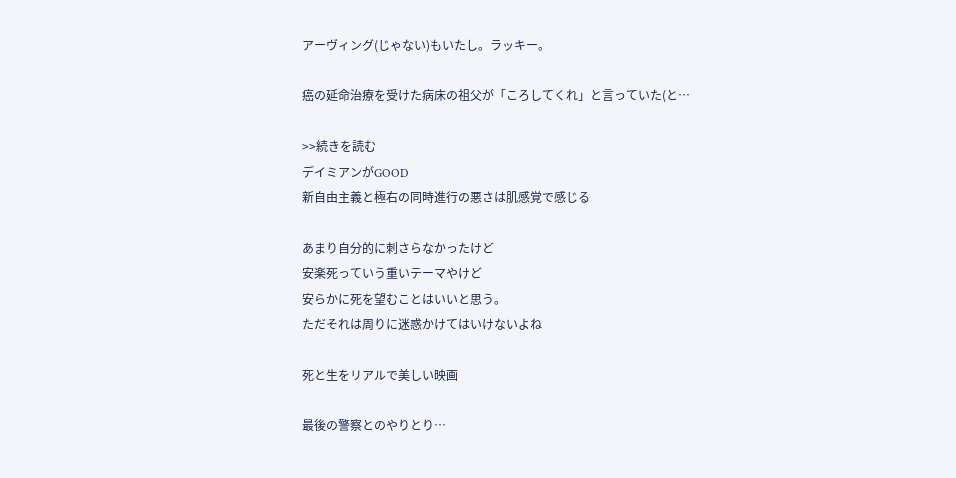アーヴィング(じゃない)もいたし。ラッキー。

癌の延命治療を受けた病床の祖父が「ころしてくれ」と言っていた(と…

>>続きを読む
デイミアンがGOOD
新自由主義と極右の同時進行の悪さは肌感覚で感じる

あまり自分的に刺さらなかったけど
安楽死っていう重いテーマやけど
安らかに死を望むことはいいと思う。
ただそれは周りに迷惑かけてはいけないよね

死と生をリアルで美しい映画

最後の警察とのやりとり…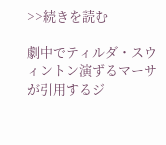>>続きを読む

劇中でティルダ・スウィントン演ずるマーサが引用するジ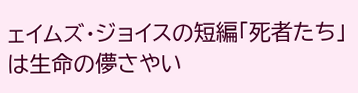ェイムズ・ジョイスの短編「死者たち」は生命の儚さやい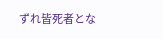ずれ皆死者とな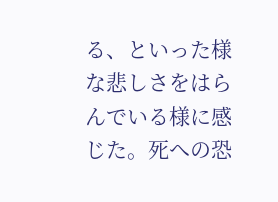る、といった様な悲しさをはらんでいる様に感じた。死への恐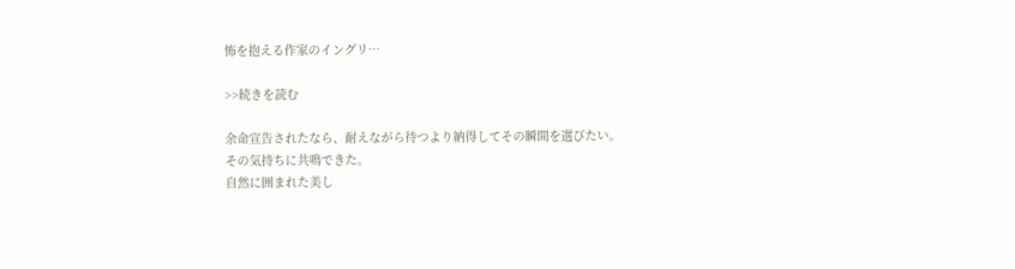怖を抱える作家のイングリ…

>>続きを読む

余命宣告されたなら、耐えながら待つより納得してその瞬間を選びたい。
その気持ちに共鳴できた。
自然に囲まれた美し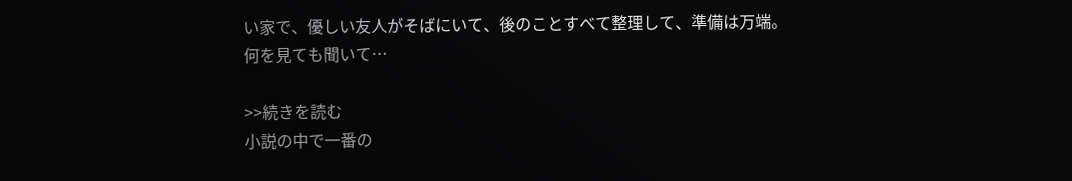い家で、優しい友人がそばにいて、後のことすべて整理して、準備は万端。
何を見ても聞いて…

>>続きを読む
小説の中で一番の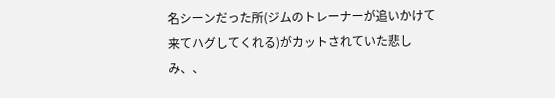名シーンだった所(ジムのトレーナーが追いかけて来てハグしてくれる)がカットされていた悲しみ、、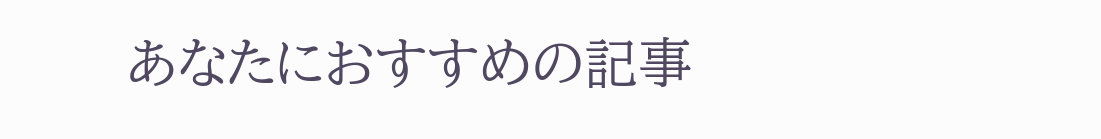あなたにおすすめの記事